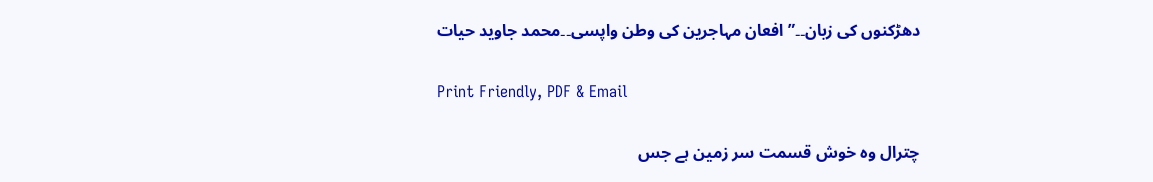دھڑکنوں کی زبان۔۔”افعان مہاجرین کی وطن واپسی۔۔محمد جاوید حیات

Print Friendly, PDF & Email

چترال وہ خوش قسمت سر زمین ہے جس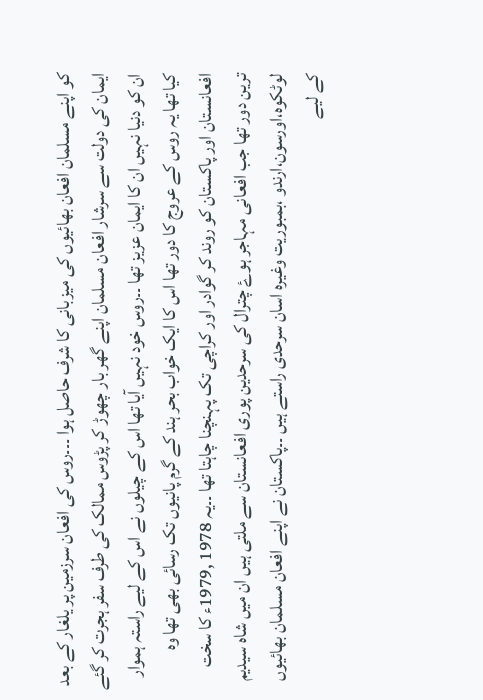کو اپنے مسلمان افعان بھائیوں کی میزبانی کا شرف حاصل ہوا ۔۔۔روس کی افعان سرزمین پر یلغار کے بعد ایمان کی دولت سے سرشار افعان مسلمان اپنے گھر بار چھوڑ کر پڑوس ممالک کی طرف سفر ہجرت کر گئے ان کو دنیا نہیں ان کا ایمان عزیز تھا ۔۔روس خود نہیں آیا تھا اس کے چیلوں نے اس کے لیے راستہ ہموار کیا تھا یہ روس کے عروج کا دور تھا اس کا ایک خواب بحر ہند کے گرم پانیوں تک رسائی بھی تھا وہ افعانستان اور پاکستان کو روند کر گوادر اور کراچی تک پہنچنا چاہتا تھا ۔۔یہ 1978 ,1979ء کا سخت ترین دور تھا جب افعانی مہاجر ہوۓ چترال کی سرحدین پوری افعانستان سے ملتی ہیں ان میں شاہ سیدیم لوٹکوہ،اورسون،ارندو ،بمبوریت وغیرہ اسان سرحدی راستے ہیں ۔۔پاکستان نے اپنے افعان مسلمان بھائیوں کے لیے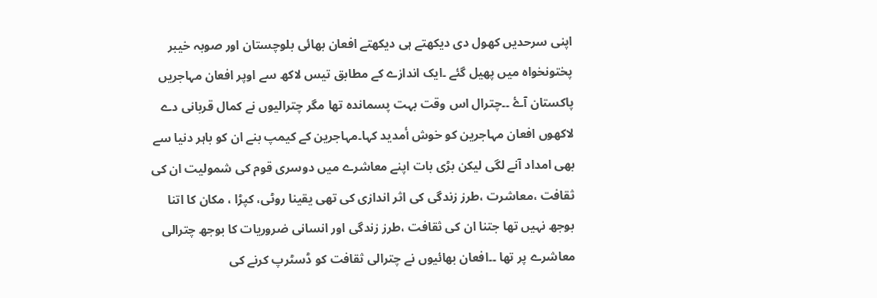اپنی سرحدیں کھول دی دیکھتے ہی دیکھتے افعان بھائی بلوچستان اور صوبہ خیبر پختونخواہ میں پھیل گئے ۔ایک اندازے کے مطابق تیس لاکھ سے اوپر افعان مہاجریں پاکستان آۓ ۔۔چترال اس وقت بہت پسماندہ تھا مگر چترالیوں نے کمال قربانی دے لاکھوں افعان مہاجرین کو خوش أمدید کہا۔مہاجرین کے کیمپ بنے ان کو باہر دنیا سے بھی امداد آنے لگی لیکن بڑی بات اپنے معاشرے میں دوسری قوم کی شمولیت ان کی ثقافت ،معاشرت ،طرز زندگی کی اثر اندازی کی تھی یقینا روٹی، کپڑا ، مکان کا اتنا بوجھ نہیں تھا جتنا ان کی ثقافت ،طرز زندگی اور انسانی ضروریات کا بوجھ چترالی معاشرے پر تھا ۔۔افعان بھائیوں نے چترالی ثقافت کو ڈسٹرپ کرنے کی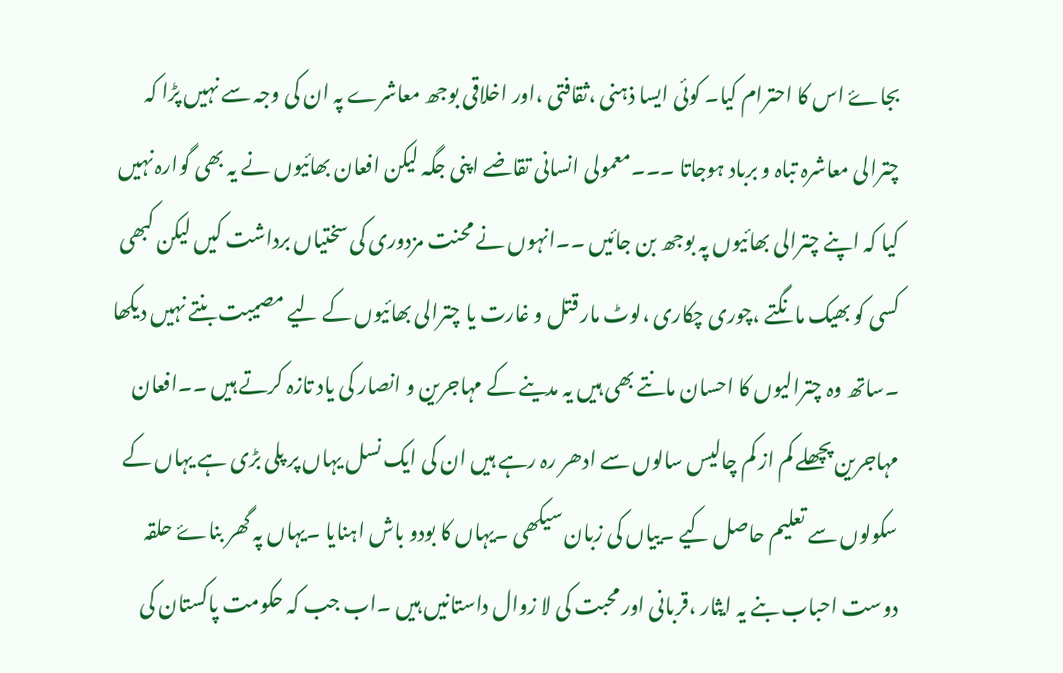بجاۓ اس کا احترام کیا۔ کوئی ایسا ذہنی ،ثقافتی ،اور اخلاقی بوجھ معاشرے پہ ان کی وجہ سے نہیں پڑا کہ چترالی معاشرہ تباہ و برباد ہوجاتا ۔۔۔معمولی انسانی تقاضے اپنی جگہ لیکن افعان بھائیوں نے یہ بھی گوارہ نہیں کیا کہ اپنے چترالی بھائیوں پہ بوجھ بن جائیں ۔۔انہوں نے محنت مزدوری کی سختیاں برداشت کیں لیکن کبھی کسی کو بھیک مانگتے ،چوری چکاری ،لوٹ مار قتل و غارت یا چترالی بھائیوں کے لیے مصیبت بنتے نہیں دیکھا ۔ساتھ وہ چترالیوں کا احسان مانتے بھی ہیں یہ مدینے کے مہاجرین و انصار کی یاد تازہ کرتے ہیں ۔۔افعان مہاجرین پچھلے کم از کم چالیس سالوں سے ادھر رہ رہے ہیں ان کی ایک نسل یہاں پر پلی بڑی ہے یہاں کے سکولوں سے تعلیم حاصل کیے ۔ییاں کی زبان سیکھی ۔یہاں کا بودو باش اہنایا ۔یہاں پہ گھر بناۓ حلقہ دوست احباب بنے یہ ایثار ،قربانی اور محبت کی لا زوال داستانیں ہیں ۔اب جب کہ حکومت پاکستان کی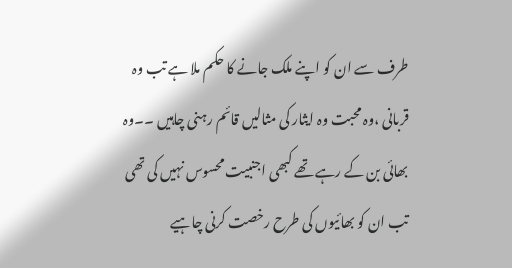طرف سے ان کو اپنے ملک جانے کا حکم ملا ہے تب وہ قربانی ،وہ محبت وہ ایثار کی مثالیں قائم رہنی چاہیں ۔۔وہ بھائی بن کے رہے تھے کبھی اجنبیت محسوس نہیں کی تھی تب ان کو بھائیوں کی طرح رخصت کرنی چاہیے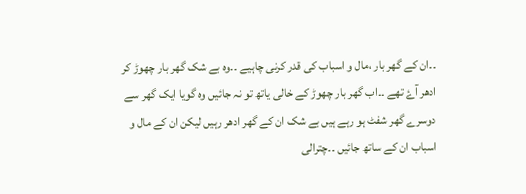۔۔ان کے گھر بار ،مال و اسباب کی قدر کرنی چاہیے ۔۔وہ بے شک گھر بار چھوڑ کر ادھر آۓ تھے ۔۔اب گھر بار چھوڑ کے خالی یاتھ تو نہ جائیں وہ گویا ایک گھر سے دوسرے گھر شفٹ ہو رہے ہیں بے شک ان کے گھر ادھر رہیں لیکن ان کے مال و اسباب ان کے ساتھ جائیں ۔۔چترالی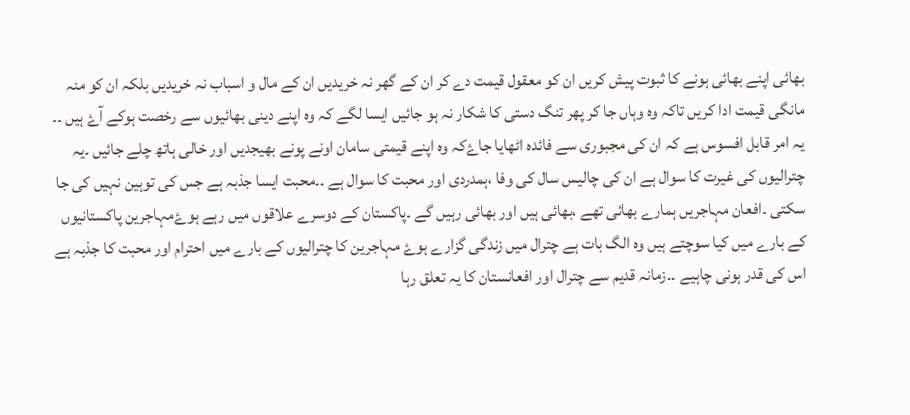بھائی اپنے بھائی ہونے کا ثبوت پیش کریں ان کو معقول قیمت دے کر ان کے گھر نہ خریدیں ان کے مال و اسباب نہ خریدیں بلکہ ان کو منہ مانگی قیمت ادا کریں تاکہ وہ وہاں جا کر پھر تنگ دستی کا شکار نہ ہو جائیں ایسا لگے کہ وہ اپنے دینی بھائیوں سے رخصت ہوکے آۓ ہیں ۔۔ یہ امر قابل افسوس ہے کہ ان کی مجبوری سے فائدہ اٹھایا جاۓکہ وہ اپنے قیمتی سامان اونے پونے بھیجدیں اور خالی ہاتھ چلے جائیں ۔یہ چترالیوں کی غیرت کا سوال ہے ان کی چالیس سال کی وفا ،ہمدردی اور محبت کا سوال ہے ۔۔محبت ایسا جذبہ ہے جس کی توہین نہیں کی جا سکتی ۔افعان مہاجریں ہمارے بھائی تھے ،بھائی ہیں اور بھائی رہیں گے ۔پاکستان کے دوسرے علاقوں میں رہے ہوۓمہاجرین پاکستانیوں کے بارے میں کیا سوچتے ہیں وہ الگ بات ہے چترال میں زندگی گزارے ہوۓ مہاجرین کا چترالیوں کے بارے میں احترام اور محبت کا جذبہ ہے اس کی قدر ہونی چاہیے ۔۔زمانہ قدیم سے چترال اور افعانستان کا یہ تعلق رہا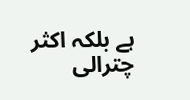ہے بلکہ اکثر چترالی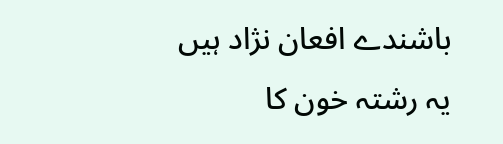باشندے افعان نژاد ہیں یہ رشتہ خون کا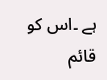ہے ۔اس کو قائم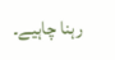رہنا چاہیے۔